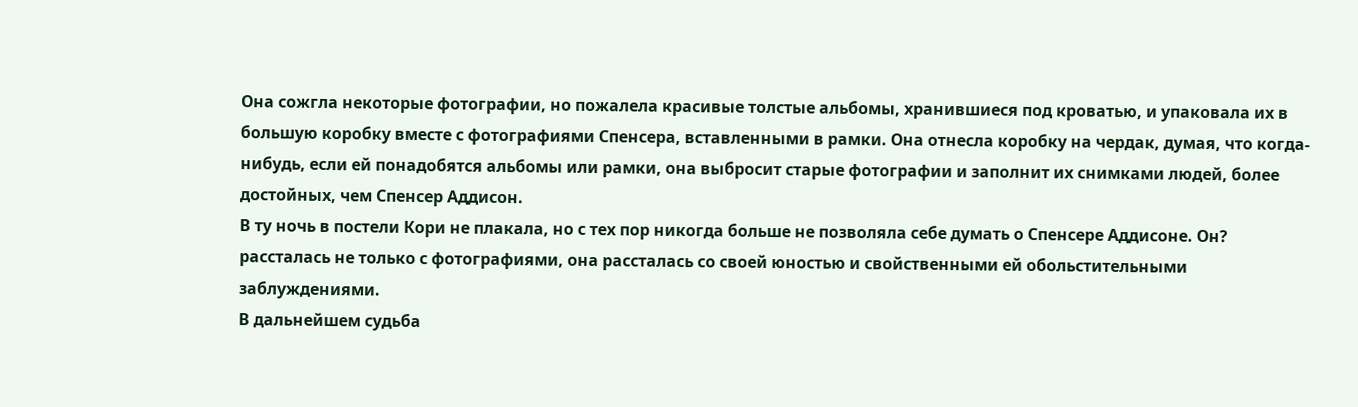Она сожгла некоторые фотографии, но пожалела красивые толстые альбомы, хранившиеся под кроватью, и упаковала их в большую коробку вместе с фотографиями Спенсера, вставленными в рамки. Она отнесла коробку на чердак, думая, что когда-нибудь, если ей понадобятся альбомы или рамки, она выбросит старые фотографии и заполнит их снимками людей, более достойных, чем Спенсер Аддисон.
В ту ночь в постели Кори не плакала, но с тех пор никогда больше не позволяла себе думать о Спенсере Аддисоне. Он? рассталась не только с фотографиями, она рассталась со своей юностью и свойственными ей обольстительными заблуждениями.
В дальнейшем судьба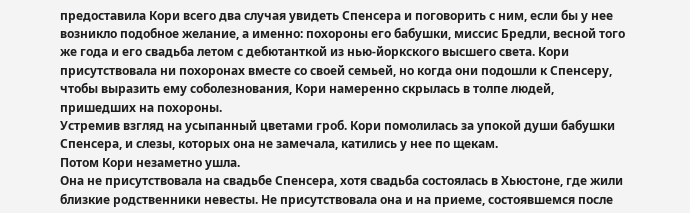предоставила Кори всего два случая увидеть Спенсера и поговорить с ним, если бы у нее возникло подобное желание, а именно: похороны его бабушки, миссис Бредли, весной того же года и его свадьба летом с дебютанткой из нью-йоркского высшего света. Кори присутствовала ни похоронах вместе со своей семьей, но когда они подошли к Спенсеру, чтобы выразить ему соболезнования, Кори намеренно скрылась в толпе людей, пришедших на похороны.
Устремив взгляд на усыпанный цветами гроб. Кори помолилась за упокой души бабушки Спенсера, и слезы, которых она не замечала, катились у нее по щекам.
Потом Кори незаметно ушла.
Она не присутствовала на свадьбе Спенсера, хотя свадьба состоялась в Хьюстоне, где жили близкие родственники невесты. Не присутствовала она и на приеме, состоявшемся после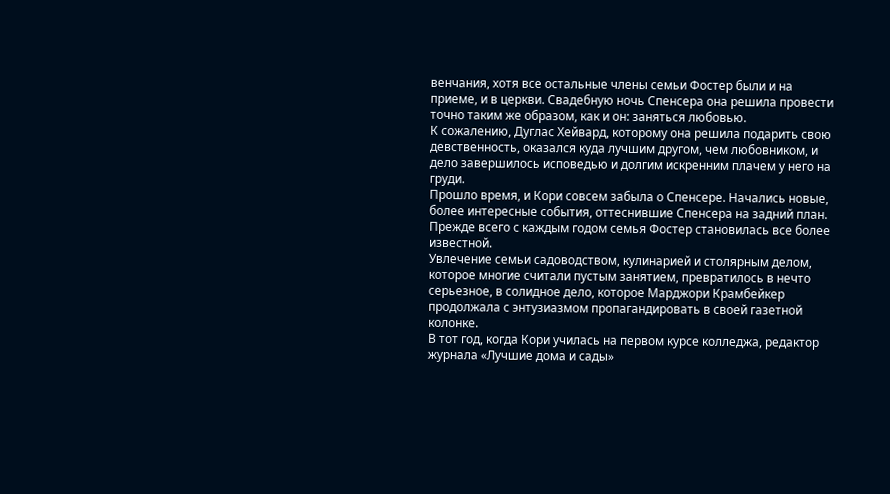венчания, хотя все остальные члены семьи Фостер были и на приеме, и в церкви. Свадебную ночь Спенсера она решила провести точно таким же образом, как и он: заняться любовью.
К сожалению, Дуглас Хейвард, которому она решила подарить свою девственность, оказался куда лучшим другом, чем любовником, и дело завершилось исповедью и долгим искренним плачем у него на груди.
Прошло время, и Кори совсем забыла о Спенсере. Начались новые, более интересные события, оттеснившие Спенсера на задний план.
Прежде всего с каждым годом семья Фостер становилась все более известной.
Увлечение семьи садоводством, кулинарией и столярным делом, которое многие считали пустым занятием, превратилось в нечто серьезное, в солидное дело, которое Марджори Крамбейкер продолжала с энтузиазмом пропагандировать в своей газетной колонке.
В тот год, когда Кори училась на первом курсе колледжа, редактор журнала «Лучшие дома и сады»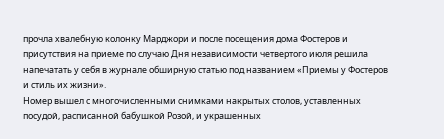прочла хвалебную колонку Марджори и после посещения дома Фостеров и присутствия на приеме по случаю Дня независимости четвертого июля решила напечатать у себя в журнале обширную статью под названием «Приемы у Фостеров и стиль их жизни».
Номер вышел с многочисленными снимками накрытых столов, уставленных посудой, расписанной бабушкой Розой, и украшенных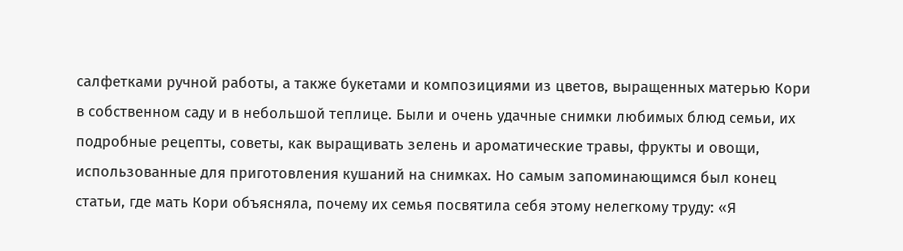салфетками ручной работы, а также букетами и композициями из цветов, выращенных матерью Кори в собственном саду и в небольшой теплице. Были и очень удачные снимки любимых блюд семьи, их подробные рецепты, советы, как выращивать зелень и ароматические травы, фрукты и овощи, использованные для приготовления кушаний на снимках. Но самым запоминающимся был конец статьи, где мать Кори объясняла, почему их семья посвятила себя этому нелегкому труду: «Я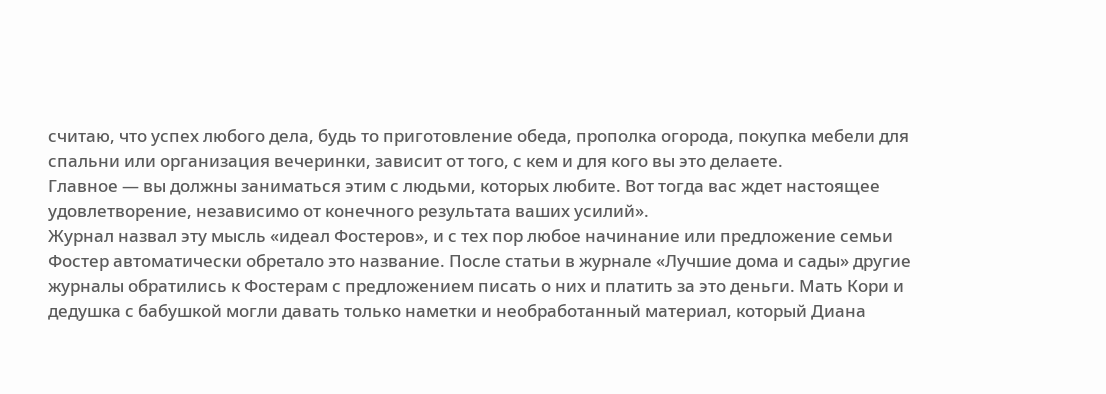считаю, что успех любого дела, будь то приготовление обеда, прополка огорода, покупка мебели для спальни или организация вечеринки, зависит от того, с кем и для кого вы это делаете.
Главное — вы должны заниматься этим с людьми, которых любите. Вот тогда вас ждет настоящее удовлетворение, независимо от конечного результата ваших усилий».
Журнал назвал эту мысль «идеал Фостеров», и с тех пор любое начинание или предложение семьи Фостер автоматически обретало это название. После статьи в журнале «Лучшие дома и сады» другие журналы обратились к Фостерам с предложением писать о них и платить за это деньги. Мать Кори и дедушка с бабушкой могли давать только наметки и необработанный материал, который Диана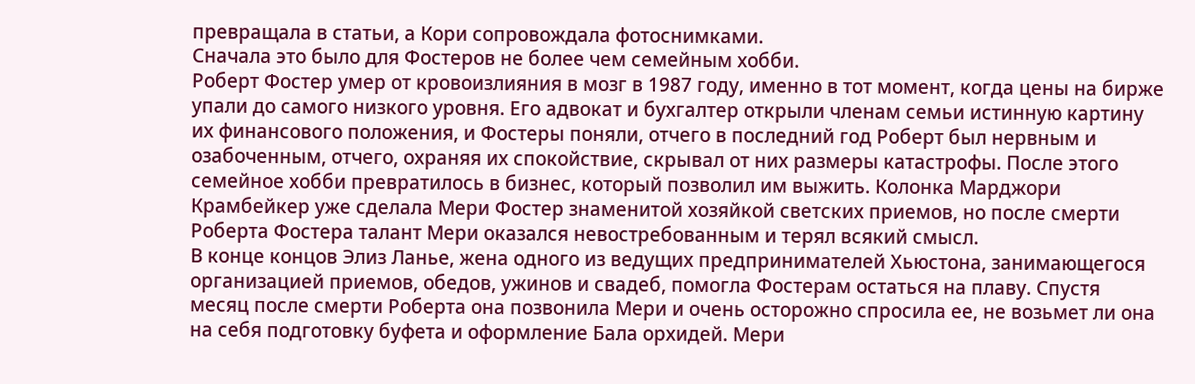превращала в статьи, а Кори сопровождала фотоснимками.
Сначала это было для Фостеров не более чем семейным хобби.
Роберт Фостер умер от кровоизлияния в мозг в 1987 году, именно в тот момент, когда цены на бирже упали до самого низкого уровня. Его адвокат и бухгалтер открыли членам семьи истинную картину их финансового положения, и Фостеры поняли, отчего в последний год Роберт был нервным и озабоченным, отчего, охраняя их спокойствие, скрывал от них размеры катастрофы. После этого семейное хобби превратилось в бизнес, который позволил им выжить. Колонка Марджори Крамбейкер уже сделала Мери Фостер знаменитой хозяйкой светских приемов, но после смерти Роберта Фостера талант Мери оказался невостребованным и терял всякий смысл.
В конце концов Элиз Ланье, жена одного из ведущих предпринимателей Хьюстона, занимающегося организацией приемов, обедов, ужинов и свадеб, помогла Фостерам остаться на плаву. Спустя месяц после смерти Роберта она позвонила Мери и очень осторожно спросила ее, не возьмет ли она на себя подготовку буфета и оформление Бала орхидей. Мери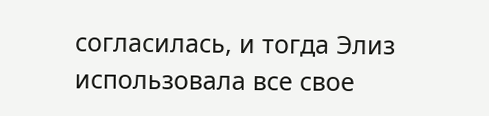согласилась, и тогда Элиз использовала все свое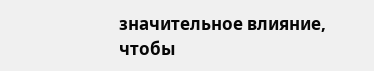значительное влияние, чтобы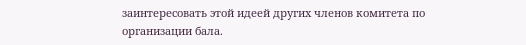заинтересовать этой идеей других членов комитета по организации бала.